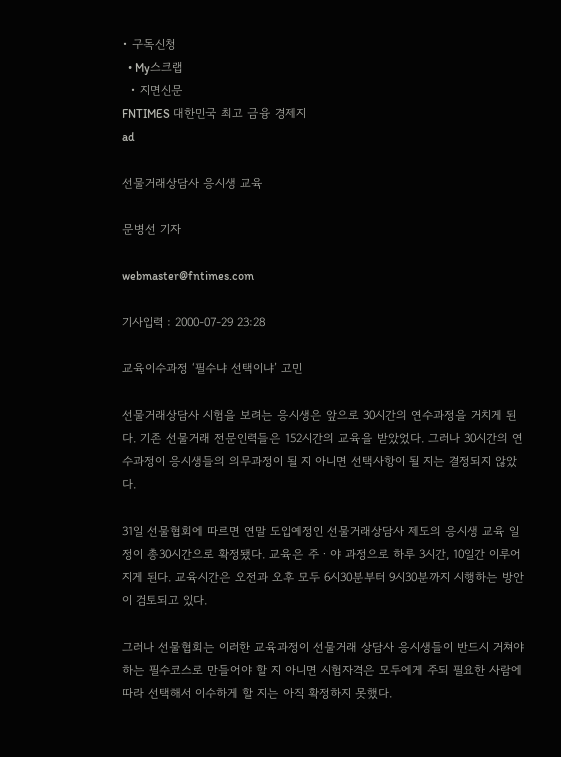• 구독신청
  • My스크랩
  • 지면신문
FNTIMES 대한민국 최고 금융 경제지
ad

선물거래상담사 응시생 교육

문병선 기자

webmaster@fntimes.com

기사입력 : 2000-07-29 23:28

교육이수과정 ‘필수냐 선택이냐’ 고민

선물거래상담사 시험을 보려는 응시생은 앞으로 30시간의 연수과정을 거치게 된다. 기존 선물거래 전문인력들은 152시간의 교육을 받았었다. 그러나 30시간의 연수과정이 응시생들의 의무과정이 될 지 아니면 선택사항이 될 지는 결정되지 않았다.

31일 선물협회에 따르면 연말 도입예정인 선물거래상담사 제도의 응시생 교육 일정이 총30시간으로 확정됐다. 교육은 주ㆍ야 과정으로 하루 3시간, 10일간 이루어지게 된다. 교육시간은 오전과 오후 모두 6시30분부터 9시30분까지 시행하는 방안이 검토되고 있다.

그러나 선물협회는 이러한 교육과정이 선물거래 상담사 응시생들이 반드시 거쳐야 하는 필수코스로 만들어야 할 지 아니면 시험자격은 모두에게 주되 필요한 사람에 따라 선택해서 이수하게 할 지는 아직 확정하지 못했다.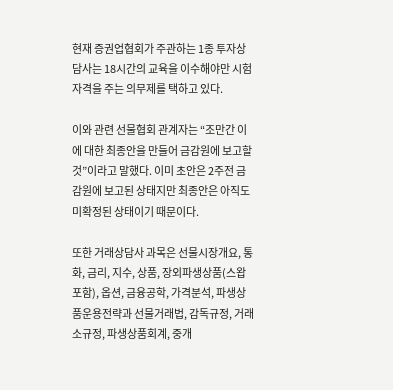현재 증권업협회가 주관하는 1종 투자상담사는 18시간의 교육을 이수해야만 시험자격을 주는 의무제를 택하고 있다.

이와 관련 선물협회 관계자는 “조만간 이에 대한 최종안을 만들어 금감원에 보고할 것”이라고 말했다. 이미 초안은 2주전 금감원에 보고된 상태지만 최종안은 아직도 미확정된 상태이기 때문이다.

또한 거래상담사 과목은 선물시장개요, 통화, 금리, 지수, 상품, 장외파생상품(스왑포함), 옵션, 금융공학, 가격분석, 파생상품운용전략과 선물거래법, 감독규정, 거래소규정, 파생상품회계, 중개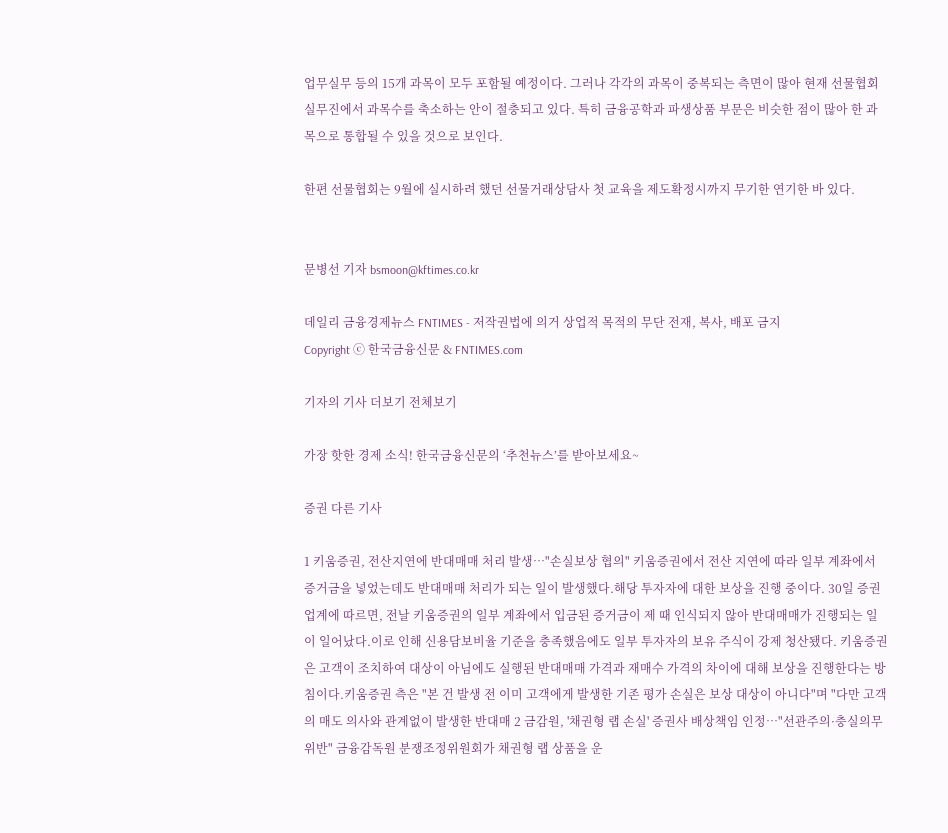업무실무 등의 15개 과목이 모두 포함될 예정이다. 그러나 각각의 과목이 중복되는 측면이 많아 현재 선물협회 실무진에서 과목수를 축소하는 안이 절충되고 있다. 특히 금융공학과 파생상품 부문은 비슷한 점이 많아 한 과목으로 통합될 수 있을 것으로 보인다.

한편 선물협회는 9월에 실시하려 했던 선물거래상담사 첫 교육을 제도확정시까지 무기한 연기한 바 있다.


문병선 기자 bsmoon@kftimes.co.kr

데일리 금융경제뉴스 FNTIMES - 저작권법에 의거 상업적 목적의 무단 전재, 복사, 배포 금지
Copyright ⓒ 한국금융신문 & FNTIMES.com

기자의 기사 더보기 전체보기

가장 핫한 경제 소식! 한국금융신문의 ‘추천뉴스’를 받아보세요~

증권 다른 기사

1 키움증권, 전산지연에 반대매매 처리 발생…"손실보상 협의" 키움증권에서 전산 지연에 따라 일부 계좌에서 증거금을 넣었는데도 반대매매 처리가 되는 일이 발생했다.해당 투자자에 대한 보상을 진행 중이다. 30일 증권업계에 따르면, 전날 키움증권의 일부 계좌에서 입금된 증거금이 제 때 인식되지 않아 반대매매가 진행되는 일이 일어났다.이로 인해 신용담보비율 기준을 충족했음에도 일부 투자자의 보유 주식이 강제 청산됐다. 키움증권은 고객이 조치하여 대상이 아님에도 실행된 반대매매 가격과 재매수 가격의 차이에 대해 보상을 진행한다는 방침이다.키움증권 측은 "본 건 발생 전 이미 고객에게 발생한 기존 평가 손실은 보상 대상이 아니다"며 "다만 고객의 매도 의사와 관계없이 발생한 반대매 2 금감원, '채권형 랩 손실' 증권사 배상책임 인정…"선관주의·충실의무 위반" 금융감독원 분쟁조정위원회가 채권형 랩 상품을 운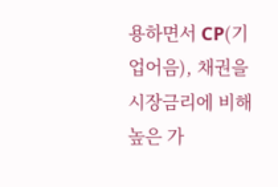용하면서 CP(기업어음), 채권을 시장금리에 비해 높은 가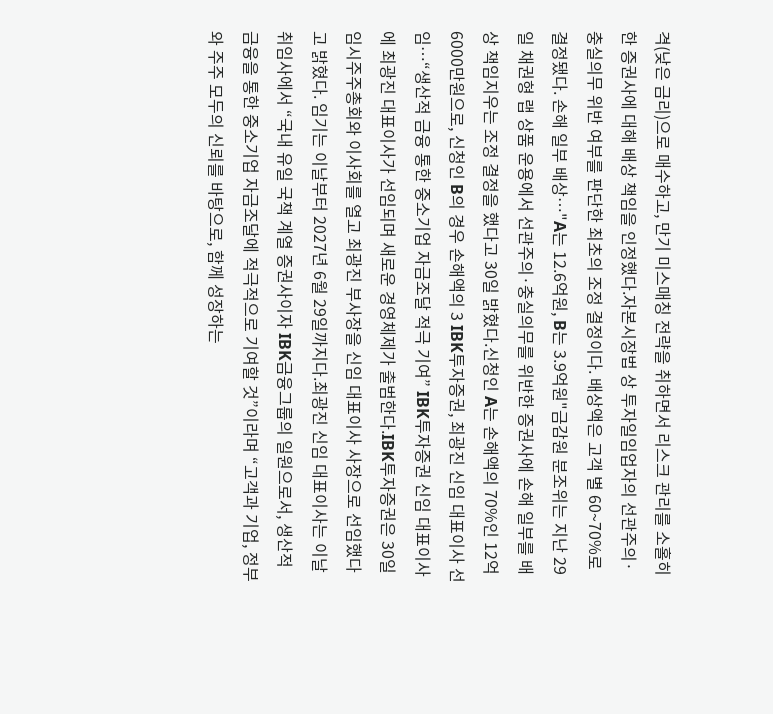격(낮은 금리)으로 매수하고, 만기 미스매칭 전략을 취하면서 리스크 관리를 소홀히 한 증권사에 대해 배상 책임을 인정했다.자본시장법 상 투자일임업자의 선관주의·충실의무 위반 여부를 판단한 최초의 조정 결정이다. 배상액은 고객 별 60~70%로 결정됐다. 손해 일부 배상…"A는 12.6억원, B는 3.9억원"금감원 분조위는 지난 29일 채권형 랩 상품 운용에서 선관주의·충실의무를 위반한 증권사에 손해 일부를 배상 책임지우는 조정 결정을 했다고 30일 밝혔다.신청인 A는 손해액의 70%인 12억6000만원으로, 신청인 B의 경우 손해액의 3 IBK투자증권, 최광진 신임 대표이사 선임…“생산적 금융 통한 중소기업 자금조달 적극 기여” IBK투자증권 신임 대표이사에 최광진 대표이사가 선임되며 새로운 경영체제가 출범한다.IBK투자증권은 30일 임시주주총회와 이사회를 열고 최광진 부사장을 신임 대표이사 사장으로 선임했다고 밝혔다. 임기는 이날부터 2027년 6월 29일까지다.최광진 신임 대표이사는 이날 취임사에서 “국내 유일 국책 계열 증권사이자 IBK금융그룹의 일원으로서, 생산적 금융을 통한 중소기업 자금조달에 적극적으로 기여할 것”이라며 “고객과 기업, 정부와 주주 모두의 신뢰를 바탕으로, 함께 성장하는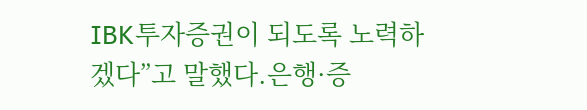IBK투자증권이 되도록 노력하겠다”고 말했다.은행·증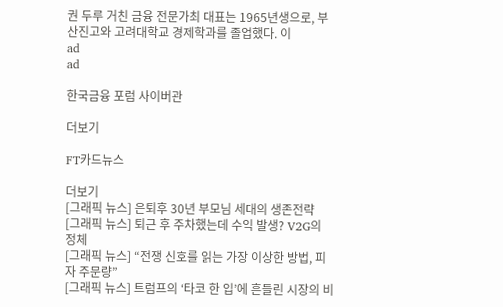권 두루 거친 금융 전문가최 대표는 1965년생으로, 부산진고와 고려대학교 경제학과를 졸업했다. 이
ad
ad

한국금융 포럼 사이버관

더보기

FT카드뉴스

더보기
[그래픽 뉴스] 은퇴후 30년 부모님 세대의 생존전략
[그래픽 뉴스] 퇴근 후 주차했는데 수익 발생? V2G의 정체
[그래픽 뉴스] “전쟁 신호를 읽는 가장 이상한 방법, 피자 주문량”
[그래픽 뉴스] 트럼프의 ‘타코 한 입’에 흔들린 시장의 비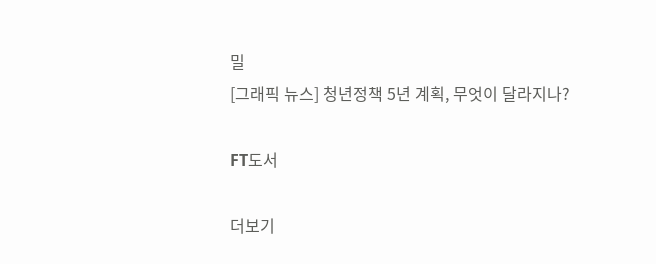밀
[그래픽 뉴스] 청년정책 5년 계획, 무엇이 달라지나?

FT도서

더보기